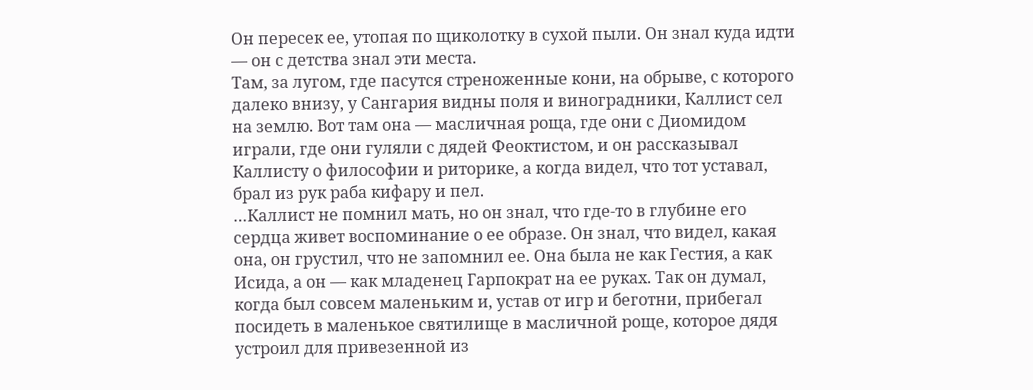Он пересек ее, утопая по щиколотку в сухой пыли. Он знал куда идти — он с детства знал эти места.
Там, за лугом, где пасутся стреноженные кони, на обрыве, с которого далеко внизу, у Сангария видны поля и виноградники, Каллист сел на землю. Вот там она — масличная роща, где они с Диомидом играли, где они гуляли с дядей Феоктистом, и он рассказывал Каллисту о философии и риторике, а когда видел, что тот уставал, брал из рук раба кифару и пел.
…Каллист не помнил мать, но он знал, что где-то в глубине его сердца живет воспоминание о ее образе. Он знал, что видел, какая она, он грустил, что не запомнил ее. Она была не как Гестия, а как Исида, а он — как младенец Гарпократ на ее руках. Так он думал, когда был совсем маленьким и, устав от игр и беготни, прибегал посидеть в маленькое святилище в масличной роще, которое дядя устроил для привезенной из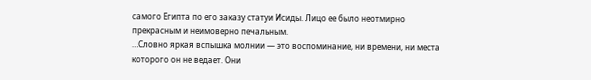самого Египта по его заказу статуи Исиды. Лицо ее было неотмирно прекрасным и неимоверно печальным.
…Словно яркая вспышка молнии — это воспоминание, ни времени, ни места которого он не ведает. Они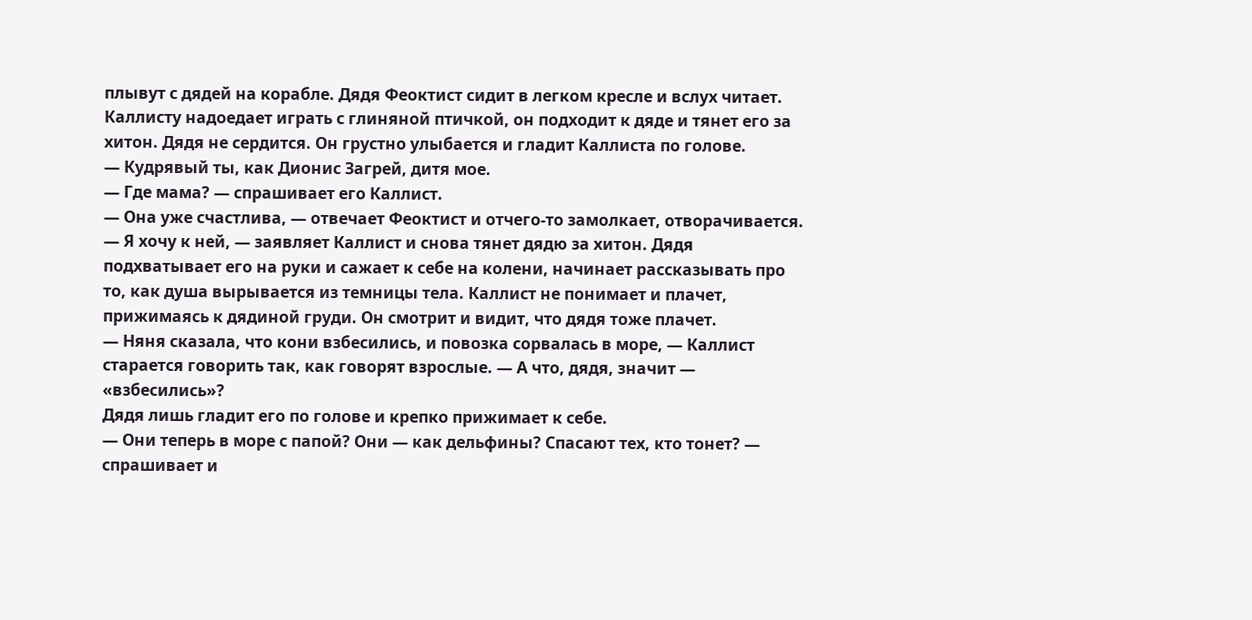плывут с дядей на корабле. Дядя Феоктист сидит в легком кресле и вслух читает.
Каллисту надоедает играть с глиняной птичкой, он подходит к дяде и тянет его за хитон. Дядя не сердится. Он грустно улыбается и гладит Каллиста по голове.
— Кудрявый ты, как Дионис Загрей, дитя мое.
— Где мама? — спрашивает его Каллист.
— Она уже счастлива, — отвечает Феоктист и отчего-то замолкает, отворачивается.
— Я хочу к ней, — заявляет Каллист и снова тянет дядю за хитон. Дядя подхватывает его на руки и сажает к себе на колени, начинает рассказывать про то, как душа вырывается из темницы тела. Каллист не понимает и плачет, прижимаясь к дядиной груди. Он смотрит и видит, что дядя тоже плачет.
— Няня сказала, что кони взбесились, и повозка сорвалась в море, — Каллист старается говорить так, как говорят взрослые. — А что, дядя, значит — «взбесились»?
Дядя лишь гладит его по голове и крепко прижимает к себе.
— Они теперь в море с папой? Они — как дельфины? Спасают тех, кто тонет? — спрашивает и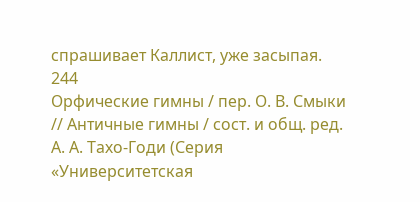спрашивает Каллист, уже засыпая.
244
Орфические гимны / пер. О. В. Смыки // Античные гимны / сост. и общ. ред. А. А. Тахо-Годи (Серия «Университетская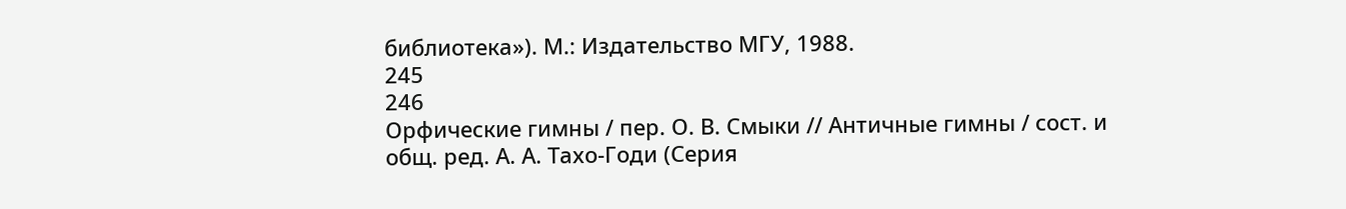библиотека»). М.: Издательство МГУ, 1988.
245
246
Орфические гимны / пер. О. В. Смыки // Античные гимны / сост. и общ. ред. А. А. Тахо-Годи (Серия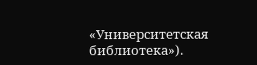«Университетская библиотека»).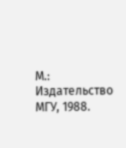М.: Издательство МГУ, 1988.